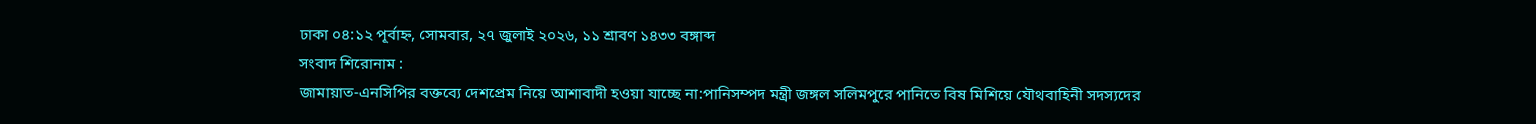ঢাকা ০৪:১২ পূর্বাহ্ন, সোমবার, ২৭ জুলাই ২০২৬, ১১ শ্রাবণ ১৪৩৩ বঙ্গাব্দ
সংবাদ শিরোনাম :
জামায়াত-এনসিপির বক্তব্যে দেশপ্রেম নিয়ে আশাবাদী হওয়া যাচ্ছে না:পানিসম্পদ মন্ত্রী জঙ্গল সলিমপুরে পানিতে বিষ মিশিয়ে যৌথবাহিনী সদস্যদের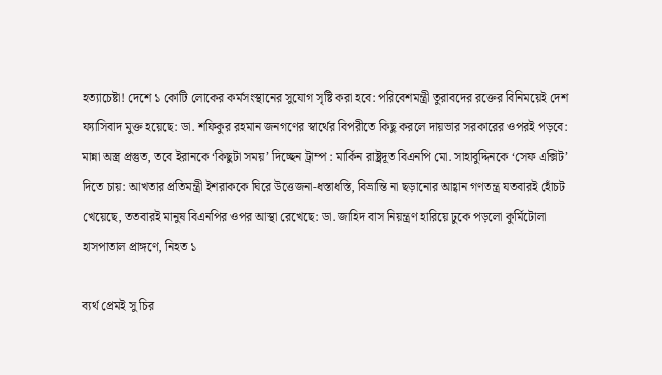হত্যাচেষ্টা! দেশে ১ কোটি লোকের কর্মসংস্থানের সুযোগ সৃষ্টি করা হবে: পরিবেশমন্ত্রী তুরাবদের রক্তের বিনিময়েই দেশ ফ্যাসিবাদ মুক্ত হয়েছে: ডা. শফিকুর রহমান জনগণের স্বার্থের বিপরীতে কিছু করলে দায়ভার সরকারের ওপরই পড়বে: মান্না অস্ত্র প্রস্তুত, তবে ইরানকে ‘কিছুটা সময়’ দিচ্ছেন ট্রাম্প : মার্কিন রাষ্ট্রদূত বিএনপি মো. সাহাবুদ্দিনকে ‘সেফ এক্সিট’ দিতে চায়: আখতার প্রতিমন্ত্রী ইশরাককে ঘিরে উত্তেজনা-ধস্তাধস্তি, বিভ্রান্তি না ছড়ানোর আহ্বান গণতন্ত্র যতবারই হোঁচট খেয়েছে, ততবারই মানুষ বিএনপির ওপর আস্থা রেখেছে: ডা. জাহিদ বাস নিয়ন্ত্রণ হারিয়ে ঢুকে পড়লো কুর্মিটোলা হাসপাতাল প্রাঙ্গণে, নিহত ১

ব্যর্থ প্রেমই সু চির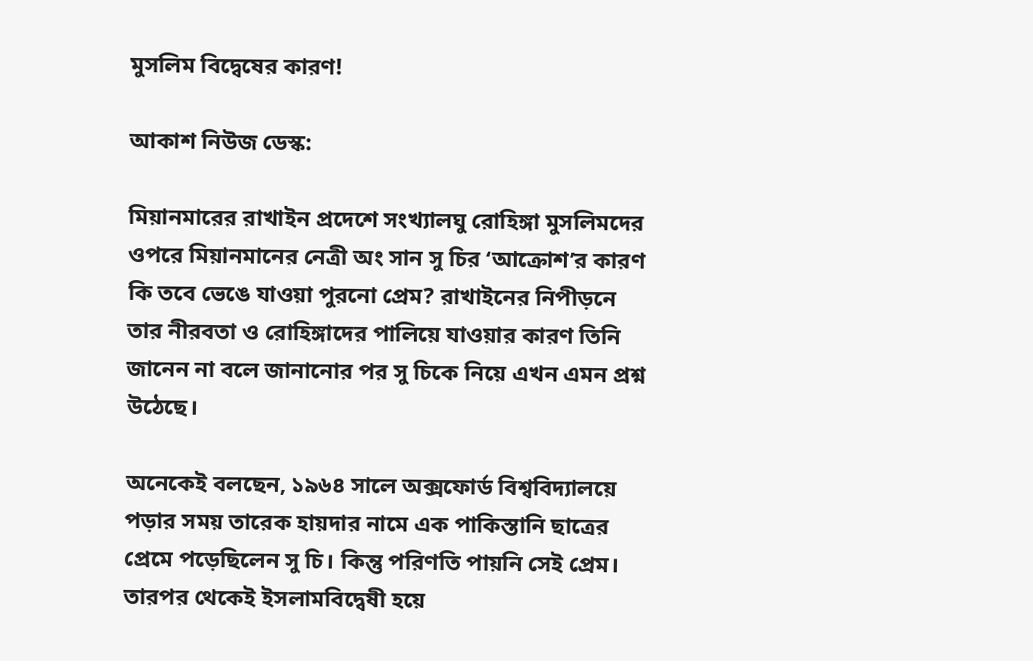মুসলিম বিদ্বেষের কারণ!

আকাশ নিউজ ডেস্ক:

মিয়ানমারের রাখাইন প্রদেশে সংখ্যালঘু রোহিঙ্গা মুসলিমদের ওপরে মিয়ানমানের নেত্রী অং সান সু চির ‘আক্রোশ’র কারণ কি তবে ভেঙে যাওয়া পুরনো প্রেম? রাখাইনের নিপীড়নে তার নীরবতা ও রোহিঙ্গাদের পালিয়ে যাওয়ার কারণ তিনি জানেন না বলে জানানোর পর সু চিকে নিয়ে এখন এমন প্রশ্ন উঠেছে।

অনেকেই বলছেন, ১৯৬৪ সালে অক্সফোর্ড বিশ্ববিদ্যালয়ে পড়ার সময় তারেক হায়দার নামে এক পাকিস্তানি ছাত্রের প্রেমে পড়েছিলেন সু চি। কিন্তু পরিণতি পায়নি সেই প্রেম। তারপর থেকেই ইসলামবিদ্বেষী হয়ে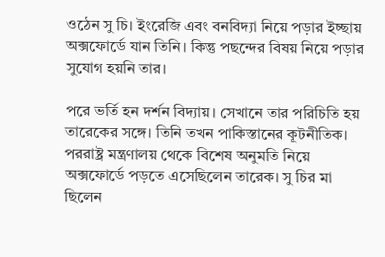ওঠেন সু চি। ইংরেজি এবং বনবিদ্যা নিয়ে পড়ার ইচ্ছায় অক্সফোর্ডে যান তিনি। কিন্তু পছন্দের বিষয় নিয়ে পড়ার সুযোগ হয়নি তার।

পরে ভর্তি হন দর্শন বিদ্যায়। সেখানে তার পরিচিতি হয় তারেকের সঙ্গে। তিনি তখন পাকিস্তানের কূটনীতিক। পররাষ্ট্র মন্ত্রণালয় থেকে বিশেষ অনুমতি নিয়ে অক্সফোর্ডে পড়তে এসেছিলেন তারেক। সু চির মা ছিলেন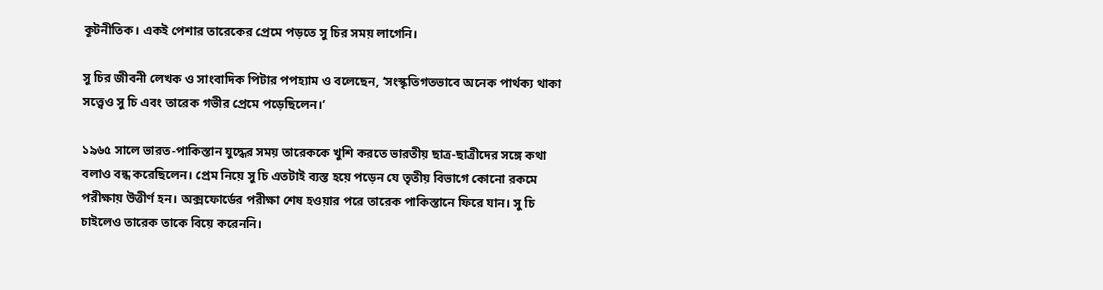কূটনীতিক। একই পেশার তারেকের প্রেমে পড়তে সু চির সময় লাগেনি।

সু চির জীবনী লেখক ও সাংবাদিক পিটার পপহ্যাম ও বলেছেন, ‘সংস্কৃতিগতভাবে অনেক পার্থক্য থাকা সত্ত্বেও সু চি এবং তারেক গভীর প্রেমে পড়েছিলেন।’

১৯৬৫ সালে ভারত-পাকিস্তান যুদ্ধের সময় তারেককে খুশি করতে ভারতীয় ছাত্র-ছাত্রীদের সঙ্গে কথা বলাও বন্ধ করেছিলেন। প্রেম নিয়ে সু চি এতটাই ব্যস্ত হয়ে পড়েন যে তৃতীয় বিভাগে কোনো রকমে পরীক্ষায় উত্তীর্ণ হন। অক্সফোর্ডের পরীক্ষা শেষ হওয়ার পরে তারেক পাকিস্তানে ফিরে যান। সু চি চাইলেও তারেক তাকে বিয়ে করেননি।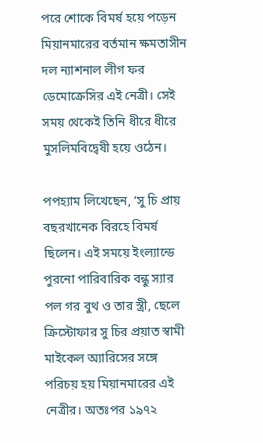পরে শোকে বিমর্ষ হয়ে পড়েন মিয়ানমারের বর্তমান ক্ষমতাসীন দল ন্যাশনাল লীগ ফর ডেমোক্রেসির এই নেত্রী। সেই সময় থেকেই তিনি ধীরে ধীরে মুসলিমবিদ্বেষী হয়ে ওঠেন।

পপহ্যাম লিখেছেন, ‘সু চি প্রায় বছরখানেক বিরহে বিমর্ষ ছিলেন। এই সময়ে ইংল্যান্ডে পুরনো পারিবারিক বন্ধু স্যার পল গর বুথ ও তার স্ত্রী, ছেলে ক্রিস্টোফার সু চির প্রয়াত স্বামী মাইকেল অ্যারিসের সঙ্গে পরিচয় হয় মিয়ানমারের এই নেত্রীর। অতঃপর ১৯৭২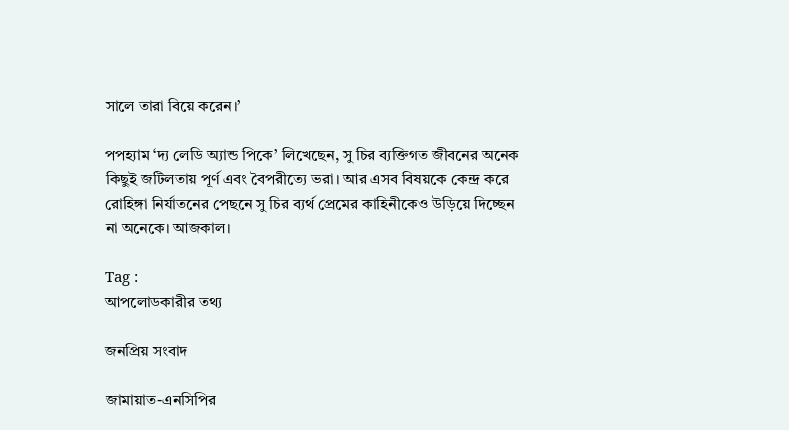সালে তারা বিয়ে করেন।’

পপহ্যাম ‘দ্য লেডি অ্যান্ড পিকে’ লিখেছেন, সু চির ব্যক্তিগত জীবনের অনেক কিছুই জটিলতায় পূর্ণ এবং বৈপরীত্যে ভরা। আর এসব বিষয়কে কেন্দ্র করে রোহিঙ্গা নির্যাতনের পেছনে সু চির ব্যর্থ প্রেমের কাহিনীকেও উড়িয়ে দিচ্ছেন না অনেকে। আজকাল।

Tag :
আপলোডকারীর তথ্য

জনপ্রিয় সংবাদ

জামায়াত-এনসিপির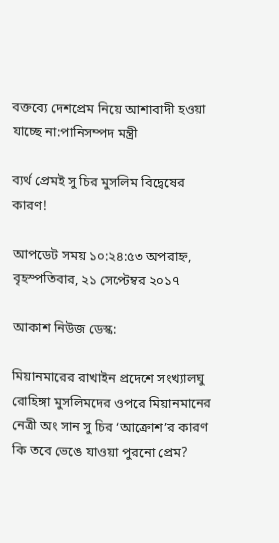বক্তব্যে দেশপ্রেম নিয়ে আশাবাদী হওয়া যাচ্ছে না:পানিসম্পদ মন্ত্রী

ব্যর্থ প্রেমই সু চির মুসলিম বিদ্বেষের কারণ!

আপডেট সময় ১০:২৪:৫৩ অপরাহ্ন, বৃহস্পতিবার, ২১ সেপ্টেম্বর ২০১৭

আকাশ নিউজ ডেস্ক:

মিয়ানমারের রাখাইন প্রদেশে সংখ্যালঘু রোহিঙ্গা মুসলিমদের ওপরে মিয়ানমানের নেত্রী অং সান সু চির ‘আক্রোশ’র কারণ কি তবে ভেঙে যাওয়া পুরনো প্রেম?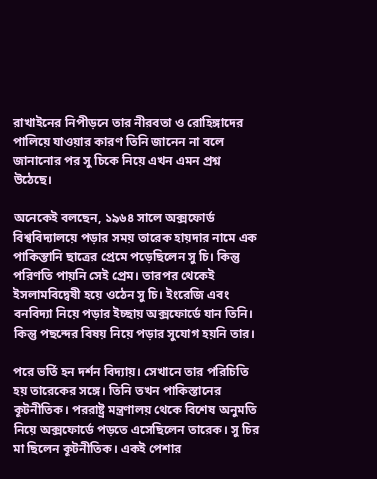রাখাইনের নিপীড়নে তার নীরবতা ও রোহিঙ্গাদের পালিয়ে যাওয়ার কারণ তিনি জানেন না বলে জানানোর পর সু চিকে নিয়ে এখন এমন প্রশ্ন উঠেছে।

অনেকেই বলছেন, ১৯৬৪ সালে অক্সফোর্ড বিশ্ববিদ্যালয়ে পড়ার সময় তারেক হায়দার নামে এক পাকিস্তানি ছাত্রের প্রেমে পড়েছিলেন সু চি। কিন্তু পরিণতি পায়নি সেই প্রেম। তারপর থেকেই ইসলামবিদ্বেষী হয়ে ওঠেন সু চি। ইংরেজি এবং বনবিদ্যা নিয়ে পড়ার ইচ্ছায় অক্সফোর্ডে যান তিনি। কিন্তু পছন্দের বিষয় নিয়ে পড়ার সুযোগ হয়নি তার।

পরে ভর্তি হন দর্শন বিদ্যায়। সেখানে তার পরিচিতি হয় তারেকের সঙ্গে। তিনি তখন পাকিস্তানের কূটনীতিক। পররাষ্ট্র মন্ত্রণালয় থেকে বিশেষ অনুমতি নিয়ে অক্সফোর্ডে পড়তে এসেছিলেন তারেক। সু চির মা ছিলেন কূটনীতিক। একই পেশার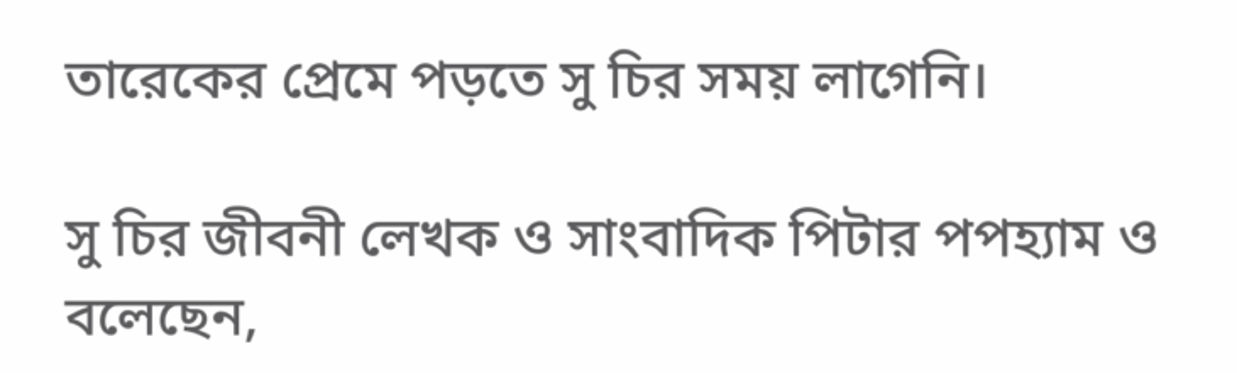তারেকের প্রেমে পড়তে সু চির সময় লাগেনি।

সু চির জীবনী লেখক ও সাংবাদিক পিটার পপহ্যাম ও বলেছেন,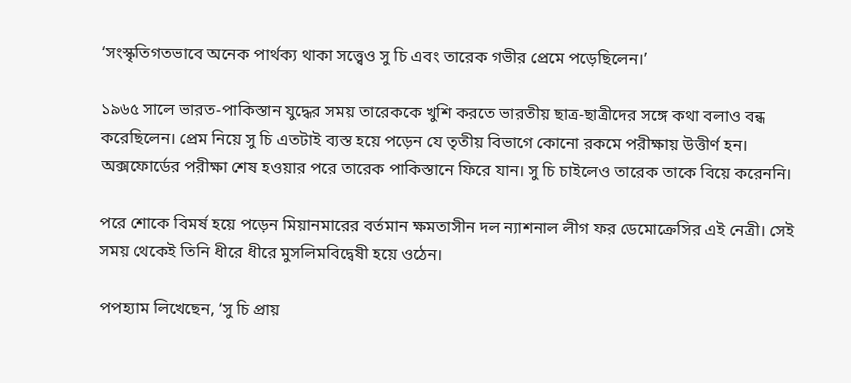‘সংস্কৃতিগতভাবে অনেক পার্থক্য থাকা সত্ত্বেও সু চি এবং তারেক গভীর প্রেমে পড়েছিলেন।’

১৯৬৫ সালে ভারত-পাকিস্তান যুদ্ধের সময় তারেককে খুশি করতে ভারতীয় ছাত্র-ছাত্রীদের সঙ্গে কথা বলাও বন্ধ করেছিলেন। প্রেম নিয়ে সু চি এতটাই ব্যস্ত হয়ে পড়েন যে তৃতীয় বিভাগে কোনো রকমে পরীক্ষায় উত্তীর্ণ হন। অক্সফোর্ডের পরীক্ষা শেষ হওয়ার পরে তারেক পাকিস্তানে ফিরে যান। সু চি চাইলেও তারেক তাকে বিয়ে করেননি।

পরে শোকে বিমর্ষ হয়ে পড়েন মিয়ানমারের বর্তমান ক্ষমতাসীন দল ন্যাশনাল লীগ ফর ডেমোক্রেসির এই নেত্রী। সেই সময় থেকেই তিনি ধীরে ধীরে মুসলিমবিদ্বেষী হয়ে ওঠেন।

পপহ্যাম লিখেছেন, ‘সু চি প্রায়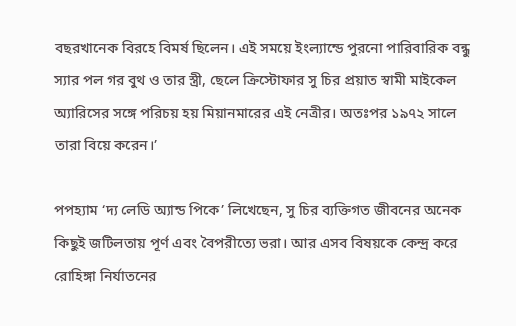বছরখানেক বিরহে বিমর্ষ ছিলেন। এই সময়ে ইংল্যান্ডে পুরনো পারিবারিক বন্ধু স্যার পল গর বুথ ও তার স্ত্রী, ছেলে ক্রিস্টোফার সু চির প্রয়াত স্বামী মাইকেল অ্যারিসের সঙ্গে পরিচয় হয় মিয়ানমারের এই নেত্রীর। অতঃপর ১৯৭২ সালে তারা বিয়ে করেন।’

পপহ্যাম ‘দ্য লেডি অ্যান্ড পিকে’ লিখেছেন, সু চির ব্যক্তিগত জীবনের অনেক কিছুই জটিলতায় পূর্ণ এবং বৈপরীত্যে ভরা। আর এসব বিষয়কে কেন্দ্র করে রোহিঙ্গা নির্যাতনের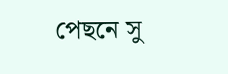পেছনে সু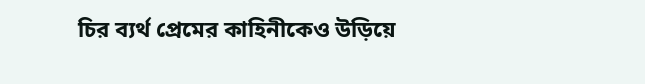চির ব্যর্থ প্রেমের কাহিনীকেও উড়িয়ে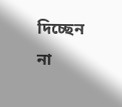দিচ্ছেন না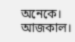অনেকে। আজকাল।